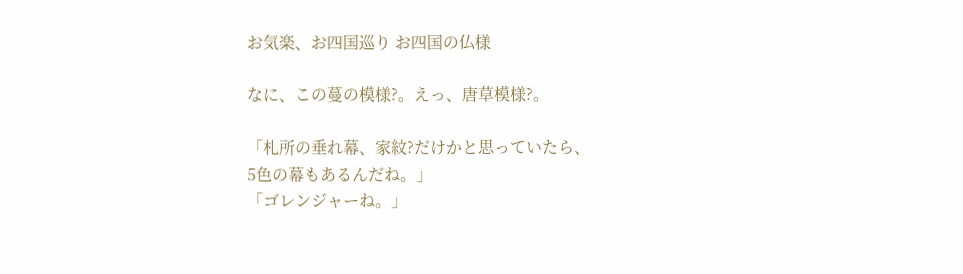お気楽、お四国巡り お四国の仏様

なに、この蔓の模様?。えっ、唐草模様?。

「札所の垂れ幕、家紋?だけかと思っていたら、
5色の幕もあるんだね。」
「ゴレンジャーね。」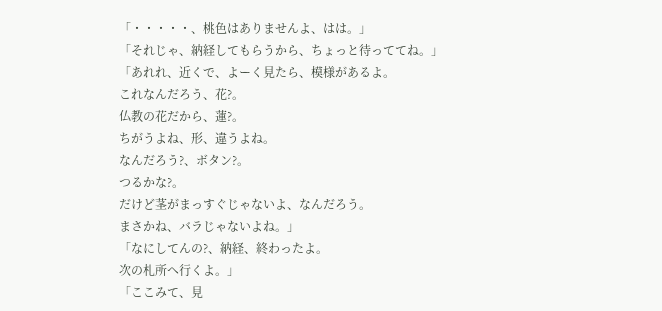「・・・・・、桃色はありませんよ、はは。」
「それじゃ、納経してもらうから、ちょっと待っててね。」
「あれれ、近くで、よーく見たら、模様があるよ。
これなんだろう、花?。
仏教の花だから、蓮?。
ちがうよね、形、違うよね。
なんだろう?、ボタン?。
つるかな?。
だけど茎がまっすぐじゃないよ、なんだろう。
まさかね、バラじゃないよね。」
「なにしてんの?、納経、終わったよ。
次の札所へ行くよ。」
「ここみて、見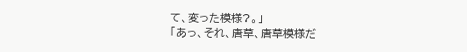て、変った模様?。」
「あっ、それ、唐草、唐草模様だ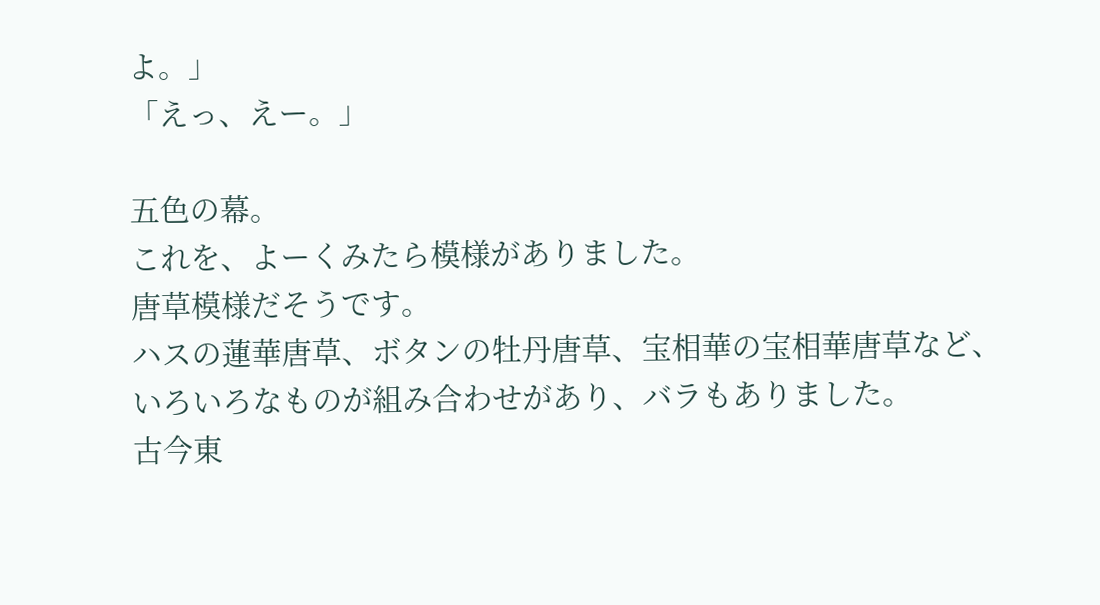よ。」
「えっ、えー。」

五色の幕。
これを、よーくみたら模様がありました。
唐草模様だそうです。
ハスの蓮華唐草、ボタンの牡丹唐草、宝相華の宝相華唐草など、
いろいろなものが組み合わせがあり、バラもありました。
古今東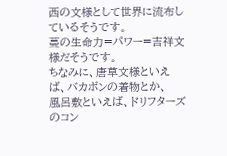西の文様として世界に流布しているそうです。
蔓の生命力=パワー=吉祥文様だそうです。
ちなみに、唐草文様といえば、バカボンの着物とか、
風呂敷といえば、ドリフターズのコン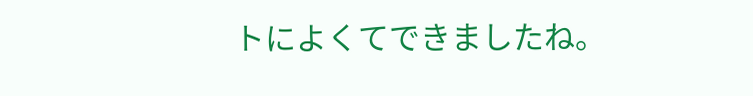トによくてできましたね。